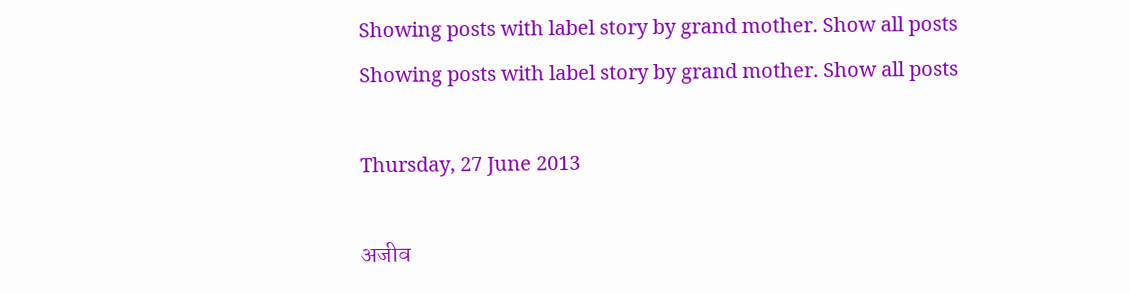Showing posts with label story by grand mother. Show all posts
Showing posts with label story by grand mother. Show all posts

Thursday, 27 June 2013

अजीव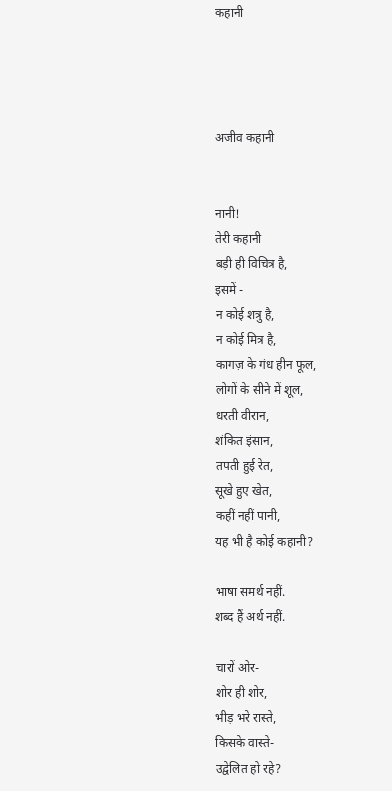कहानी




अजीव कहानी


नानी!
तेरी कहानी
बड़ी ही विचित्र है,
इसमें -
न कोई शत्रु है,
न कोई मित्र है,
कागज़ के गंध हीन फूल,
लोगों के सीने में शूल,
धरती वीरान,
शंकित इंसान,
तपती हुई रेत,
सूखे हुए खेत,
कहीं नहीं पानी,
यह भी है कोई कहानी?

भाषा समर्थ नहीं.
शब्द हैं अर्थ नहीं.

चारों ओर-
शोर ही शोर,
भीड़ भरे रास्ते,
किसके वास्ते-
उद्वेलित हो रहे?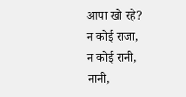आपा खो रहे?
न कोई राजा,
न कोई रानी,
नानी,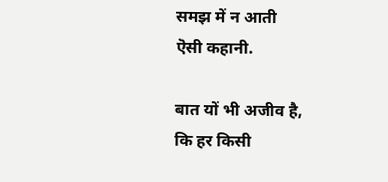समझ में न आती
ऎसी कहानी.

बात यों भी अजीव है,
कि हर किसी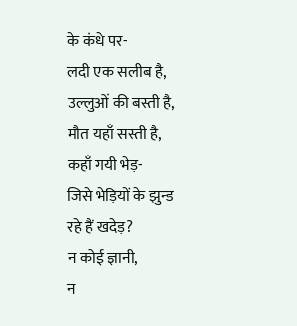के कंधे पर-
लदी एक सलीब है,
उल्लुओं की बस्ती है,
मौत यहाँ सस्ती है,
कहाँ गयी भेड़-
जिसे भेड़ियों के झुन्ड
रहे हैं खदेड़?
न कोई ज्ञानी,
न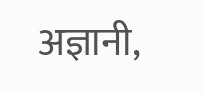अज्ञानी,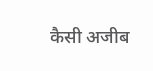कैसी अजीब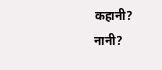कहानी?
नानी?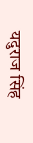यदुराज सिंह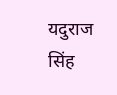यदुराज सिंह